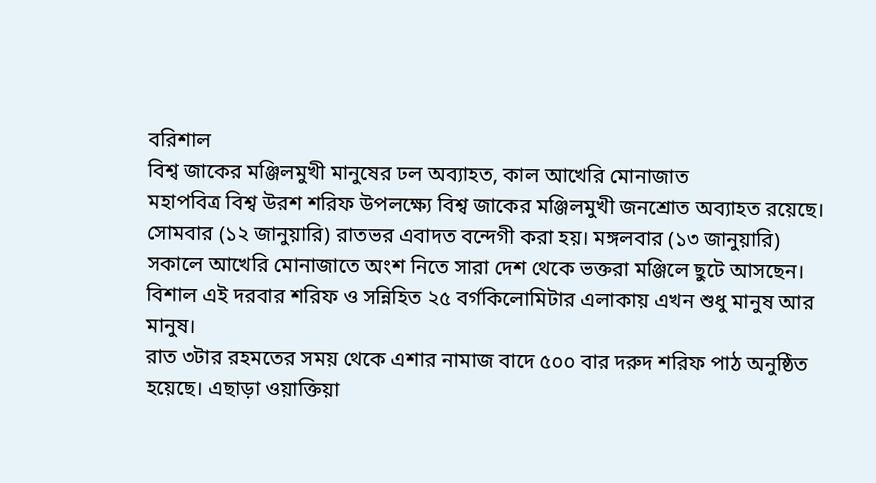বরিশাল
বিশ্ব জাকের মঞ্জিলমুখী মানুষের ঢল অব্যাহত, কাল আখেরি মোনাজাত
মহাপবিত্র বিশ্ব উরশ শরিফ উপলক্ষ্যে বিশ্ব জাকের মঞ্জিলমুখী জনশ্রোত অব্যাহত রয়েছে। সোমবার (১২ জানুয়ারি) রাতভর এবাদত বন্দেগী করা হয়। মঙ্গলবার (১৩ জানুয়ারি) সকালে আখেরি মোনাজাতে অংশ নিতে সারা দেশ থেকে ভক্তরা মঞ্জিলে ছুটে আসছেন। বিশাল এই দরবার শরিফ ও সন্নিহিত ২৫ বর্গকিলোমিটার এলাকায় এখন শুধু মানুষ আর মানুষ।
রাত ৩টার রহমতের সময় থেকে এশার নামাজ বাদে ৫০০ বার দরুদ শরিফ পাঠ অনুষ্ঠিত হয়েছে। এছাড়া ওয়াক্তিয়া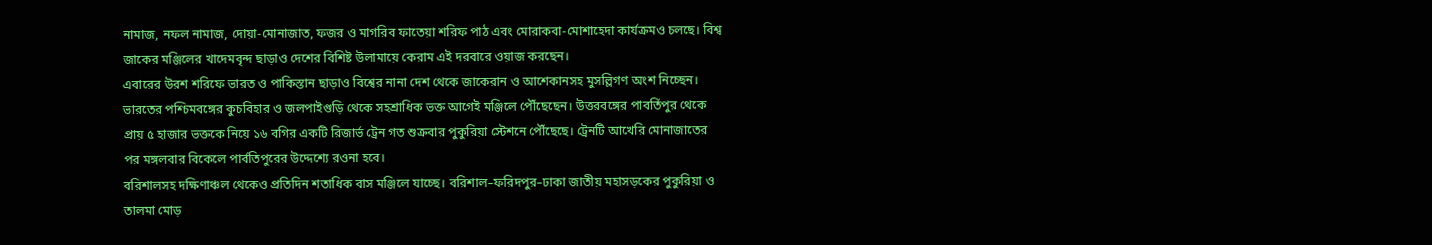নামাজ, নফল নামাজ, দোয়া-মোনাজাত, ফজর ও মাগরিব ফাতেয়া শরিফ পাঠ এবং মোরাকবা-মোশাহেদা কার্যক্রমও চলছে। বিশ্ব জাকের মঞ্জিলের খাদেমবৃন্দ ছাড়াও দেশের বিশিষ্ট উলামায়ে কেরাম এই দরবারে ওয়াজ করছেন।
এবারের উরশ শরিফে ভারত ও পাকিস্তান ছাড়াও বিশ্বের নানা দেশ থেকে জাকেরান ও আশেকানসহ মুসল্লিগণ অংশ নিচ্ছেন। ভারতের পশ্চিমবঙ্গের কুচবিহার ও জলপাইগুড়ি থেকে সহশ্রাধিক ভক্ত আগেই মঞ্জিলে পৌঁছেছেন। উত্তরবঙ্গের পাবর্তিপুর থেকে প্রায় ৫ হাজার ভক্তকে নিয়ে ১৬ বগির একটি রিজার্ভ ট্রেন গত শুক্রবার পুকুরিয়া স্টেশনে পৌঁছেছে। ট্রেনটি আখেরি মোনাজাতের পর মঙ্গলবার বিকেলে পার্বতিপুরের উদ্দেশ্যে রওনা হবে।
বরিশালসহ দক্ষিণাঞ্চল থেকেও প্রতিদিন শতাধিক বাস মঞ্জিলে যাচ্ছে। বরিশাল–ফরিদপুর–ঢাকা জাতীয় মহাসড়কের পুকুরিয়া ও তালমা মোড়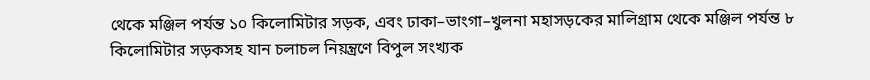থেকে মঞ্জিল পর্যন্ত ১০ কিলোমিটার সড়ক, এবং ঢাকা–ভাংগা–খুলনা মহাসড়কের মালিগ্রাম থেকে মঞ্জিল পর্যন্ত ৮ কিলোমিটার সড়কসহ যান চলাচল নিয়ন্ত্রণে বিপুল সংখ্যক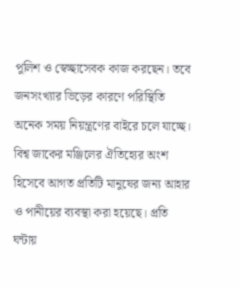পুলিশ ও স্বেচ্ছাসেবক কাজ করছেন। তবে জনসংখ্যার ভিড়ের কারণে পরিস্থিতি অনেক সময় নিয়ন্ত্রণের বাইরে চলে যাচ্ছে।
বিশ্ব জাকের মঞ্জিলের ঐতিহ্যের অংশ হিসেবে আগত প্রতিটি মানুষের জন্য আহার ও পানীয়ের ব্যবস্থা করা হয়েছে। প্রতি ঘন্টায়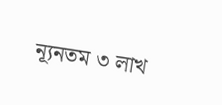ন্যূনতম ৩ লাখ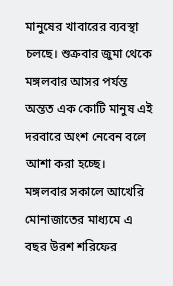মানুষের খাবারের ব্যবস্থা চলছে। শুক্রবার জুমা থেকে মঙ্গলবার আসর পর্যন্ত অন্তত এক কোটি মানুষ এই দরবারে অংশ নেবেন বলে আশা করা হচ্ছে।
মঙ্গলবার সকালে আখেরি মোনাজাতের মাধ্যমে এ বছর উরশ শরিফের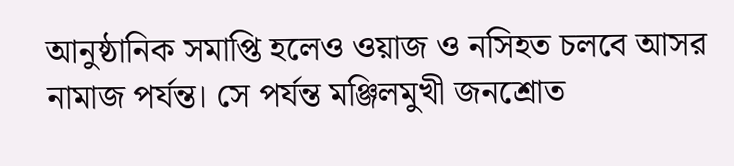আনুষ্ঠানিক সমাপ্তি হলেও ওয়াজ ও নসিহত চলবে আসর নামাজ পর্যন্ত। সে পর্যন্ত মঞ্জিলমুখী জনশ্রোত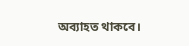অব্যাহত থাকবে।